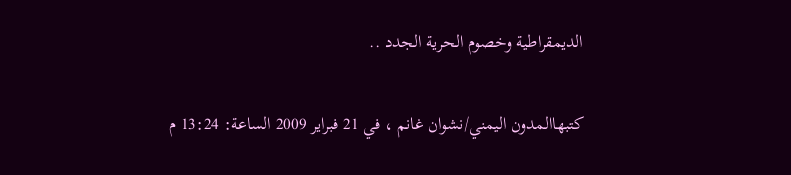الديمقراطية وخصوم الحرية الجدد ..

كتبهاالمدون اليمني/نشوان غانم ، في 21 فبراير 2009 الساعة: 13:24 م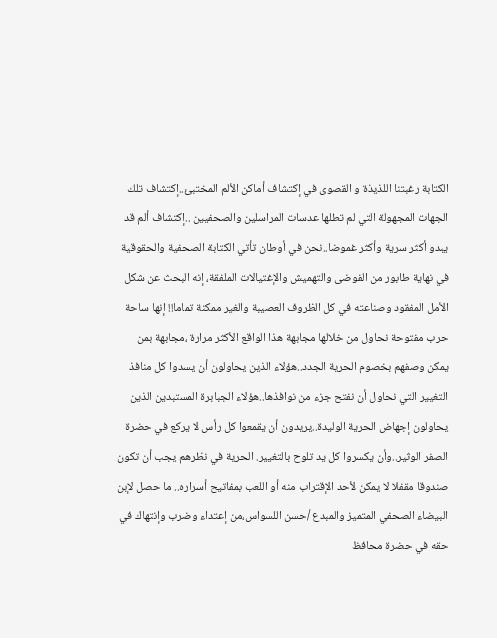الكتابة رغبتنا اللذيذة و القصوى في إكتشاف أماكن الألم المختبئ..إكتشاف تلك الجهات المجهولة التي لم تطلها عدسات المراسلين والصحفيين ..إكتشاف ألم قد يبدو أكثر سرية وأكثر غموضا..نحن في أوطان تأتي الكتابة الصحفية والحقوقية في نهاية طابور من الفوضى والتهميش والإغتيالات الملفقة، إنه البحث عن شكل الأمل المفقود وصناعته في كل الظروف العصيبة والغير ممكنة تماما!! إنها ساحة حرب مفتوحة نحاول من خلالها مجابهة هذا الواقع الأكثر مرارة ،مجابهة بمن يمكن وصفهم بخصوم الحرية الجدد..هؤلاء الذين يحاولون أن يسدوا كل منافذ التغيير التي نحاول أن نفتح جزء من نوافذها..هؤلاء الجبابرة المستبدين الذين يحاولون إجهاض الحرية الوليدة..يريدون أن يقمعوا كل رأس لا يركع في حضرة الصفر الوثير..وأن يكسروا كل يد تلوح بالتغيير. الحرية في نظرهم يجب أن تكون صندوقا مقفلا لا يمكن لأحد الإقتراب منه أو اللعب بمفاتيح أسراره.. ما حصل لإبن البيضاء الصحفي المتميز والمبدع /حسن اللسواس،من إعتداء وضرب وإنتهاك في حقه في حضرة محافظ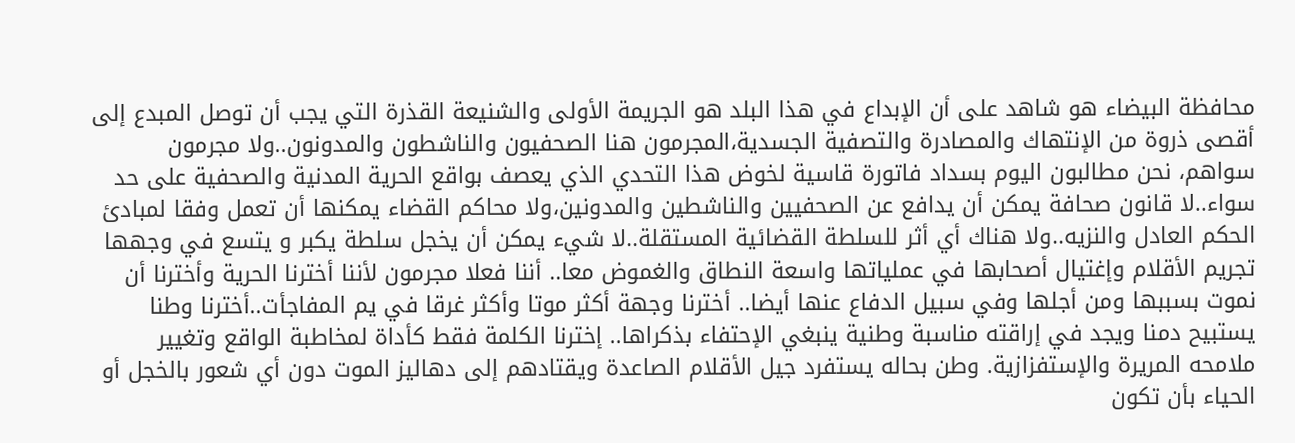محافظة البيضاء هو شاهد على أن الإبداع في هذا البلد هو الجريمة الأولى والشنيعة القذرة التي يجب أن توصل المبدع إلى أقصى ذروة من الإنتهاك والمصادرة والتصفية الجسدية،المجرمون هنا الصحفيون والناشطون والمدونون..ولا مجرمون سواهم، نحن مطالبون اليوم بسداد فاتورة قاسية لخوض هذا التحدي الذي يعصف بواقع الحرية المدنية والصحفية على حد سواء..لا قانون صحافة يمكن أن يدافع عن الصحفيين والناشطين والمدونين،ولا محاكم القضاء يمكنها أن تعمل وفقا لمبادئ الحكم العادل والنزيه..ولا هناك أي أثر للسلطة القضائية المستقلة..لا شيء يمكن أن يخجل سلطة يكبر و يتسع في وجهها تجريم الأقلام وإغتيال أصحابها في عملياتها واسعة النطاق والغموض معا.. أننا فعلا مجرمون لأننا أخترنا الحرية وأخترنا أن نموت بسببها ومن أجلها وفي سبيل الدفاع عنها أيضا.. أخترنا وجهة أكثر موتا وأكثر غرقا في يم المفاجأت..أخترنا وطنا يستبيح دمنا ويجد في إراقته مناسبة وطنية ينبغي الإحتفاء بذكراها.. إخترنا الكلمة فقط كأداة لمخاطبة الواقع وتغيير ملامحه المريرة والإستفزازية. وطن بحاله يستفرد جيل الأقلام الصاعدة ويقتادهم إلى دهاليز الموت دون أي شعور بالخجل أو الحياء بأن تكون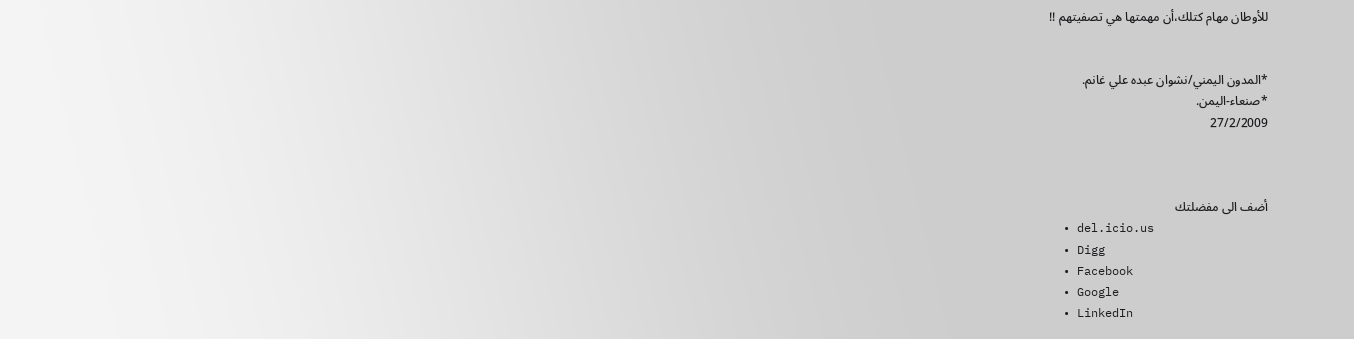للأوطان مهام كتلك،أن مهمتها هي تصفيتهم !!


*المدون اليمني/نشوان عبده علي غانم.
*صنعاء-اليمن.
27/2/2009



أضف الى مفضلتك
  • del.icio.us
  • Digg
  • Facebook
  • Google
  • LinkedIn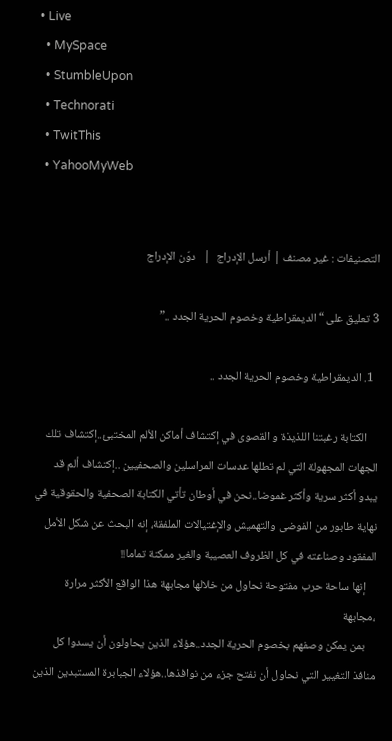• Live
  • MySpace
  • StumbleUpon
  • Technorati
  • TwitThis
  • YahooMyWeb


التصنيفات : غير مصنف | أرسل الإدراج  |   دوّن الإدراج

3 تعليق على “الديمقراطية وخصوم الحرية الجدد ..”

  1. الديمقراطية وخصوم الحرية الجدد ..

    الكتابة رغبتنا اللذيذة و القصوى في إكتشاف أماكن الألم المختبئ..إكتشاف تلك الجهات المجهولة التي لم تطلها عدسات المراسلين والصحفيين ..إكتشاف ألم قد يبدو أكثر سرية وأكثر غموضا..نحن في أوطان تأتي الكتابة الصحفية والحقوقية في نهاية طابور من الفوضى والتهميش والإغتيالات الملفقة، إنه البحث عن شكل الأمل المفقود وصناعته في كل الظروف العصيبة والغير ممكنة تماما!!
    إنها ساحة حرب مفتوحة نحاول من خلالها مجابهة هذا الواقع الأكثر مرارة ،مجابهة
    بمن يمكن وصفهم بخصوم الحرية الجدد..هؤلاء الذين يحاولون أن يسدوا كل منافذ التغيير التي نحاول أن نفتح جزء من نوافذها..هؤلاء الجبابرة المستبدين الذين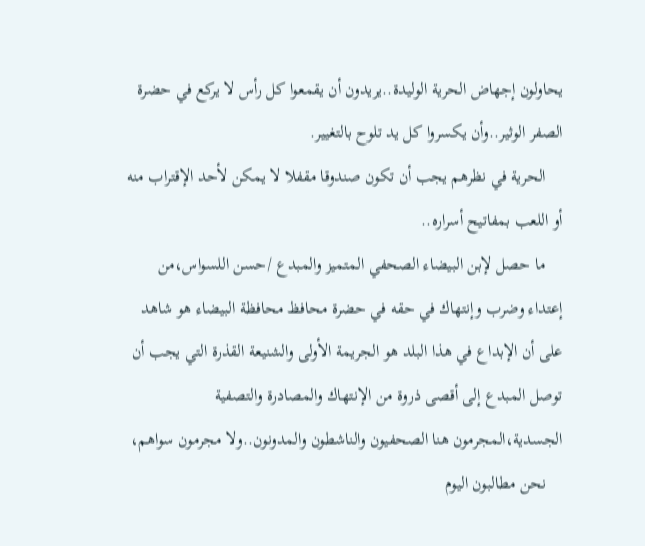يحاولون إجهاض الحرية الوليدة..يريدون أن يقمعوا كل رأس لا يركع في حضرة الصفر الوثير..وأن يكسروا كل يد تلوح بالتغيير.
    الحرية في نظرهم يجب أن تكون صندوقا مقفلا لا يمكن لأحد الإقتراب منه أو اللعب بمفاتيح أسراره..
    ما حصل لإبن البيضاء الصحفي المتميز والمبدع /حسن اللسواس،من إعتداء وضرب وإنتهاك في حقه في حضرة محافظ محافظة البيضاء هو شاهد على أن الإبداع في هذا البلد هو الجريمة الأولى والشنيعة القذرة التي يجب أن توصل المبدع إلى أقصى ذروة من الإنتهاك والمصادرة والتصفية الجسدية،المجرمون هنا الصحفيون والناشطون والمدونون..ولا مجرمون سواهم،
    نحن مطالبون اليوم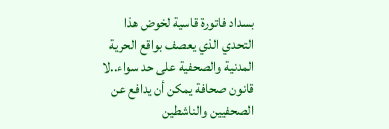بسداد فاتورة قاسية لخوض هذا التحدي الذي يعصف بواقع الحرية المدنية والصحفية على حد سواء..لا قانون صحافة يمكن أن يدافع عن الصحفيين والناشطين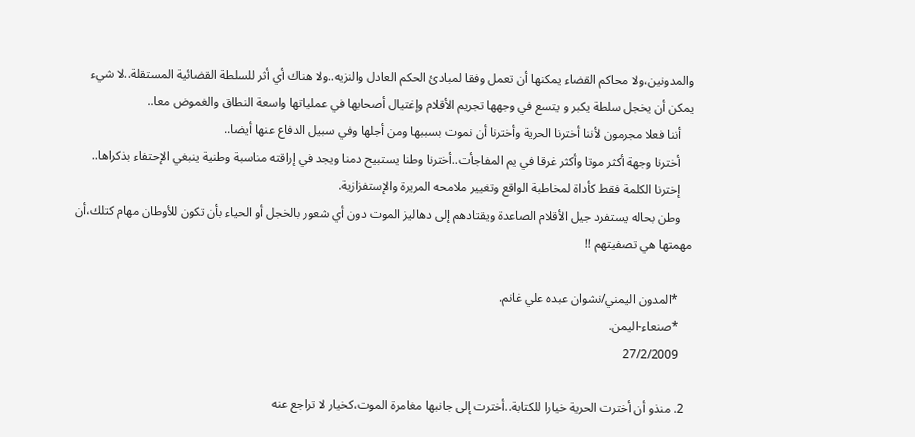والمدونين،ولا محاكم القضاء يمكنها أن تعمل وفقا لمبادئ الحكم العادل والنزيه..ولا هناك أي أثر للسلطة القضائية المستقلة..لا شيء يمكن أن يخجل سلطة يكبر و يتسع في وجهها تجريم الأقلام وإغتيال أصحابها في عملياتها واسعة النطاق والغموض معا..
    أننا فعلا مجرمون لأننا أخترنا الحرية وأخترنا أن نموت بسببها ومن أجلها وفي سبيل الدفاع عنها أيضا..
    أخترنا وجهة أكثر موتا وأكثر غرقا في يم المفاجأت..أخترنا وطنا يستبيح دمنا ويجد في إراقته مناسبة وطنية ينبغي الإحتفاء بذكراها..
    إخترنا الكلمة فقط كأداة لمخاطبة الواقع وتغيير ملامحه المريرة والإستفزازية.
    وطن بحاله يستفرد جيل الأقلام الصاعدة ويقتادهم إلى دهاليز الموت دون أي شعور بالخجل أو الحياء بأن تكون للأوطان مهام كتلك،أن مهمتها هي تصفيتهم !!

    *المدون اليمني/نشوان عبده علي غانم.
    *صنعاء-اليمن.
    27/2/2009

  2. منذو أن أخترت الحرية خيارا للكتابة..أخترت إلى جانبها مغامرة الموت،كخيار لا تراجع عنه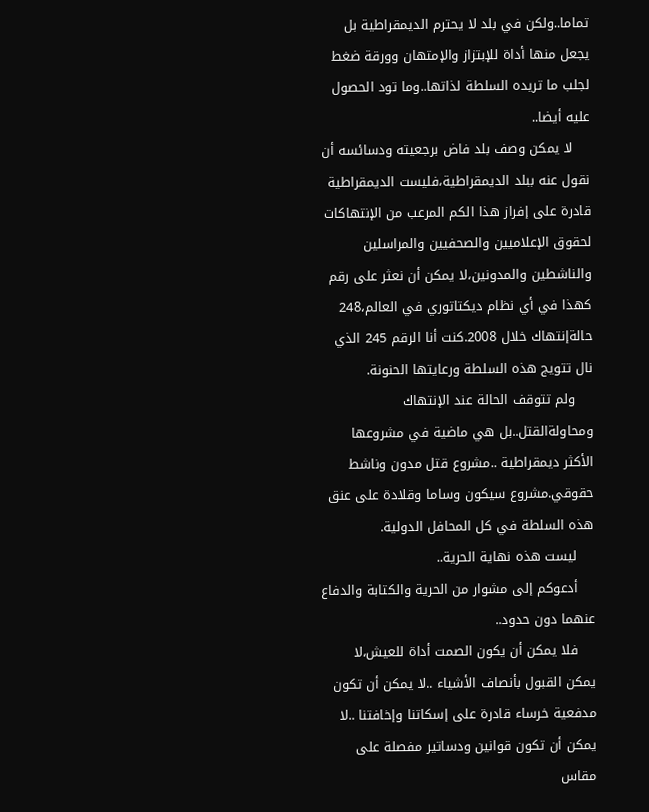تماما..ولكن في بلد لا يحترم الديمقراطية بل يجعل منها أداة للإبتزاز والإمتهان وورقة ضغط لجلب ما تريده السلطة لذاتها..وما تود الحصول عليه أيضا..
    لا يمكن وصف بلد فاض برجعيته ودسائسه أن نقول عنه ببلد الديمقراطية،فليست الديمقراطية قادرة على إفراز هذا الكم المرعب من الإنتهاكات لحقوق الإعلاميين والصحفيين والمراسلين والناشطين والمدونين،لا يمكن أن نعثر على رقم كهذا في أي نظام ديكتاتوري في العالم،248 حالةإنتهاك خلال 2008.كنت أنا الرقم 245 الذي نال تتويج هذه السلطة ورعايتها الحنونة.
    ولم تتوقف الحالة عند الإنتهاك ومحاولةالقتل..بل هي ماضية في مشروعها الأكثر ديمقراطية ..مشروع قتل مدون وناشط حقوقي.مشروع سيكون وساما وقلادة على عنق هذه السلطة في كل المحافل الدولية.
    ليست هذه نهاية الحرية..
    أدعوكم إلى مشوار من الحرية والكتابة والدفاع عنهما دون حدود..
    فلا يمكن أن يكون الصمت أداة للعيش،لا يمكن القبول بأنصاف الأشياء ..لا يمكن أن تكون مدفعية خرساء قادرة على إسكاتنا وإخافتنا ..لا يمكن أن تكون قوانين ودساتير مفصلة على مقاس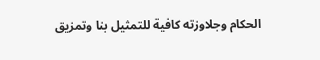الحكام وجلاوزته كافية للتمثيل بنا وتمزيق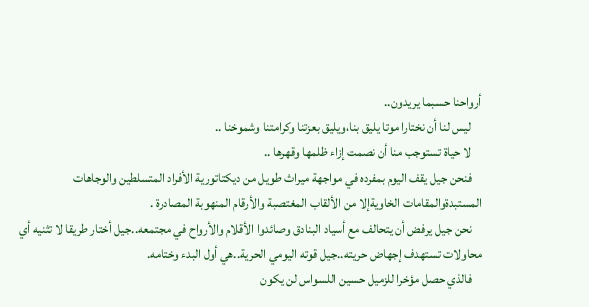أرواحنا حسبما يريدون..
    ليس لنا أن نختارا موتا يليق بنا،ويليق بعزتنا وكرامتنا وشموخنا ..
    لا حياة تستوجب منا أن نصمت إزاء ظلمها وقهرها ..
    فنحن جيل يقف اليوم بمفرده في مواجهة ميراث طويل من ديكتاتورية الأفراد المتسلطين والوجاهات المستبدةوالمقامات الخاويةإلا من الألقاب المغتصبة والأرقام المنهوبة المصادرة .
    نحن جيل يرفض أن يتحالف مع أسياد البنادق وصائدوا الأقلام والأرواح في مجتمعه..جيل أختار طريقا لا تثنيه أي محاولات تستهدف إجهاض حريته..جيل قوته اليومي الحرية..هي أول البدء وختامه.
    فالذي حصل مؤخرا للزميل حسين اللسواس لن يكون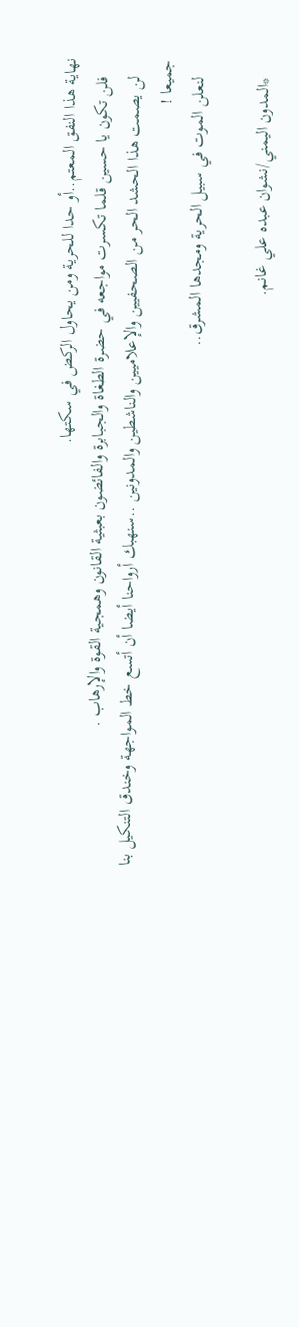نهاية هذا النفق المعتم..أو حدا للحرية ومن يحاول الركض في سكتها.
    فلن تكون يا حسين قلما تكسرت مواجعه في حضرة الطغاة والجبابرة والفائضون بعبثية القانون وهمجية القوة والإرهاب .
    لن يصمت هذا الحشد الحر من الصحفيين والإعلاميين والناشطين والمدونين ..سنهبك أرواحنا أيضا أن أتسع خط المواجهة وخندق التنكيل بنا جميعا !
    لنعلن الموت في سبيل الحرية ومجدها المشرق..

    *المدون اليمني/نشوان عبده علي غانم.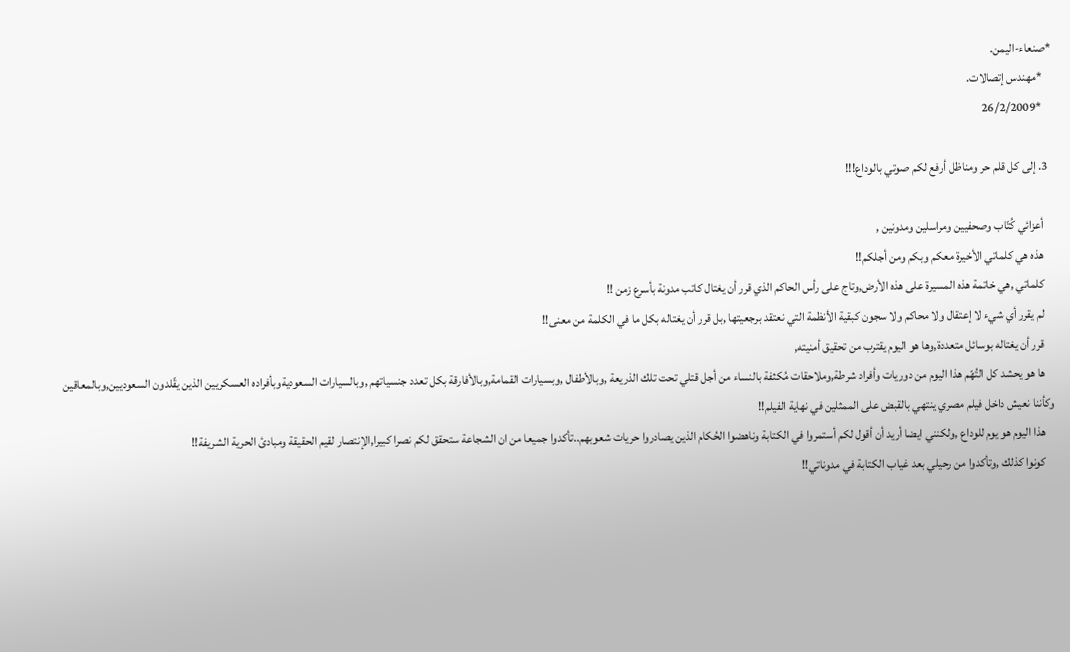*صنعاء-اليمن.
    *مهندس إتصالات.
    *26/2/2009

  3. إلى كل قلم حر ومناظل أرفع لكم صوتي بالوداع!!!

    أعزائي كُتّاب وصحفيين ومراسلين ومدونين ,
    هذه هي كلماتي الأخيرة معكم وبكم ومن أجلكم!!
    كلماتي ,هي خاتمة هذه المسيرة على هذه الأرض,وتاج على رأس الحاكم الذي قرر أن يغتال كاتب مدونة بأسرع زمن !!
    لم يقرر أي شيء لا إعتقال ولا محاكم ولا سجون كبقية الأنظمة التي نعتقد برجعيتها ,بل قرر أن يغتاله بكل ما في الكلمة من معنى!!
    قرر أن يغتاله بوسائل متعددة,وها هو اليوم يقترب من تحقيق أمنيته,
    ها هو يحشد كل التُهّم هذا اليوم من دوريات وأفراد شرطة,وملاحقات مُكثفة بالنساء من أجل قتلي تحت تلك الذريعة ,وبالأطفال ,وبسيارات القمامة,وبالأفارقة بكل تعدد جنسياتهم ,وبالسيارات السعوديةوبأفراده العسكريين الذين يقّلدون السعوديين,وبالمعاقين وكأننا نعيش داخل فيلم مصري ينتهي بالقبض على الممثلين في نهاية الفيلم!!
    هذا اليوم هو يوم للوداع ,ولكنني ايضا أريد أن أقول لكم أستمروا في الكتابة وناهضوا الحُكام الذين يصادروا حريات شعوبهم..تأكدوا جميعا من ان الشجاعة ستحقق لكم نصرا كبيرا,الإنتصار لقيم الحقيقة ومبادئ الحرية الشريفة!!
    كونوا كذلك ,وتأكدوا من رحيلي بعد غياب الكتابة في مدوناتي!!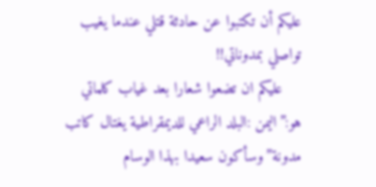عليكم أن تكتبوا عن حادثة قتلي عندما يغيب تواصلي بمدوناتي!!
    عليكم ان تضعوا شعارا بعد غياب كلماتي هو:”اليمن :البلد الراعي للديمقراطية يغتال كاتب مدونة”وسأكون سعيدا بهذا الوسام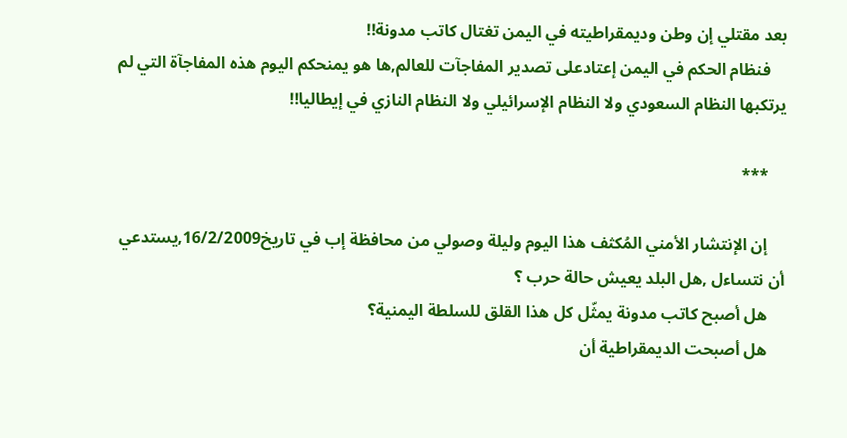بعد مقتلي إن وطن وديمقراطيته في اليمن تغتال كاتب مدونة!!
    فنظام الحكم في اليمن إعتادعلى تصدير المفاجآت للعالم,ها هو يمنحكم اليوم هذه المفاجآة التي لم يرتكبها النظام السعودي ولا النظام الإسرائيلي ولا النظام النازي في إيطاليا!!

    ***

    إن الإنتشار الأمني المُكثف هذا اليوم وليلة وصولي من محافظة إب في تاريخ16/2/2009,يستدعي أن نتساءل ,هل البلد يعيش حالة حرب ؟
    هل أصبح كاتب مدونة يمثّل كل هذا القلق للسلطة اليمنية؟
    هل أصبحت الديمقراطية أن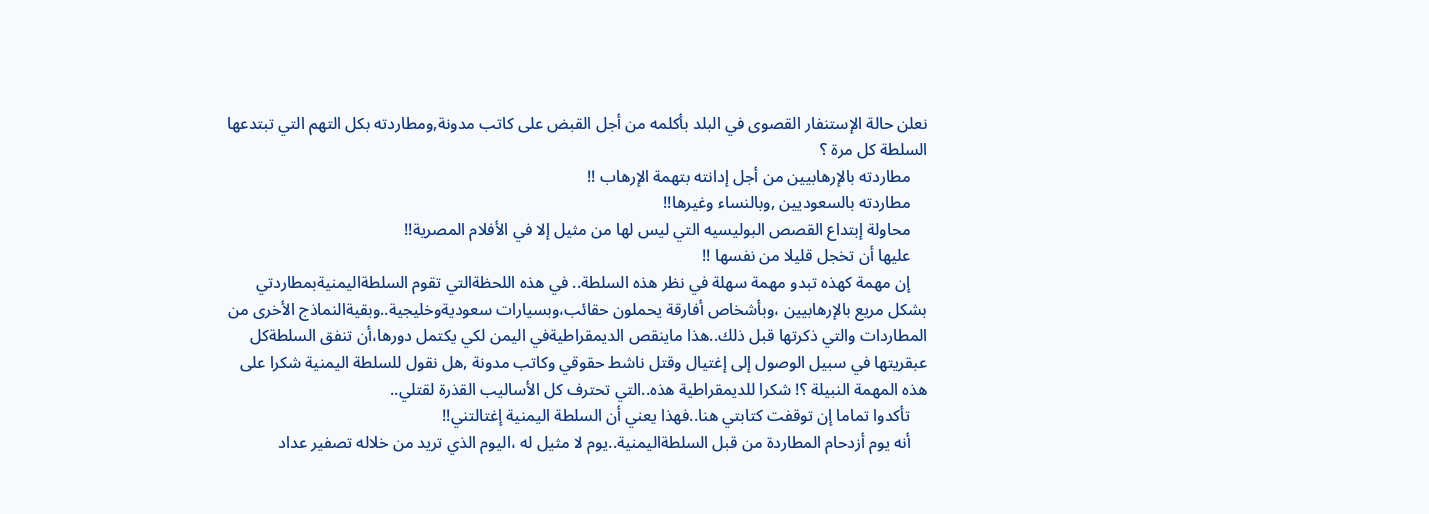نعلن حالة الإستنفار القصوى في البلد بأكلمه من أجل القبض على كاتب مدونة,ومطاردته بكل التهم التي تبتدعها السلطة كل مرة ؟
    مطاردته بالإرهابيين من أجل إدانته بتهمة الإرهاب !!
    مطاردته بالسعوديين ,وبالنساء وغيرها!!
    محاولة إبتداع القصص البوليسيه التي ليس لها من مثيل إلا في الأفلام المصرية!!
    عليها أن تخجل قليلا من نفسها !!
    إن مهمة كهذه تبدو مهمة سهلة في نظر هذه السلطة.. في هذه اللحظةالتي تقوم السلطةاليمنيةبمطاردتي بشكل مريع بالإرهابيين ،وبأشخاص أفارقة يحملون حقائب،وبسيارات سعوديةوخليجية..وبقيةالنماذج الأخرى من المطاردات والتي ذكرتها قبل ذلك..هذا ماينقص الديمقراطيةفي اليمن لكي يكتمل دورها،أن تنفق السلطةكل عبقريتها في سبيل الوصول إلى إغتيال وقتل ناشط حقوقي وكاتب مدونة ,هل نقول للسلطة اليمنية شكرا على هذه المهمة النبيلة ؟! شكرا للديمقراطية هذه..التي تحترف كل الأساليب القذرة لقتلي..
    تأكدوا تماما إن توقفت كتابتي هنا..فهذا يعني أن السلطة اليمنية إغتالتني!!
    أنه يوم أزدحام المطاردة من قبل السلطةاليمنية..يوم لا مثيل له ،اليوم الذي تريد من خلاله تصفير عداد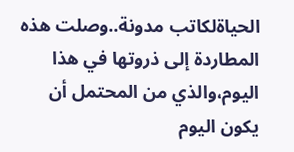الحياةلكاتب مدونة..وصلت هذه المطاردة إلى ذروتها في هذا اليوم،والذي من المحتمل أن يكون اليوم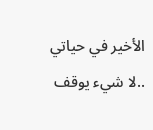الأخير في حياتي ..لا شيء يوقف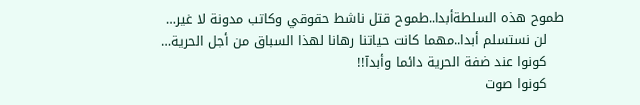طموح هذه السلطةأبدا..طموح قتل ناشط حقوقي وكاتب مدونة لا غير…
    لن نستسلم أبدا..مهما كانت حياتنا رهانا لهذا السباق من أجل الحرية…
    كونوا عند ضفة الحرية دائما وأبدآ!!
    كونوا صوت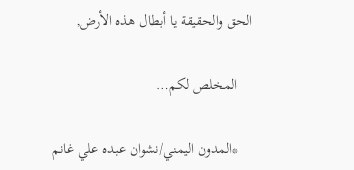الحق والحقيقة يا أبطال هذه الأرض,

    المخلص لكم…

    *المدون اليمني/نشوان عبده علي غانم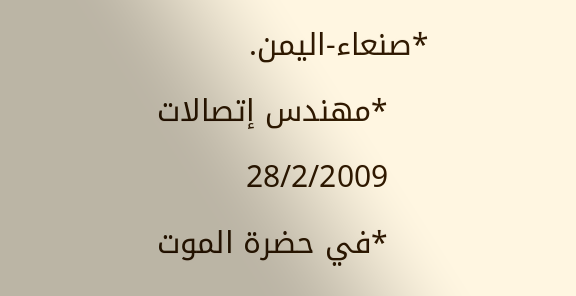*صنعاء-اليمن.
    *مهندس إتصالات
    28/2/2009
    *في حضرة الموت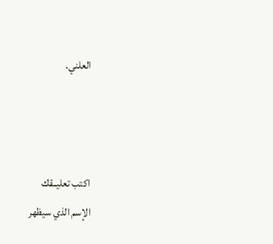العلني.



اكتب تعليــقك
الإسم الذي سيظهر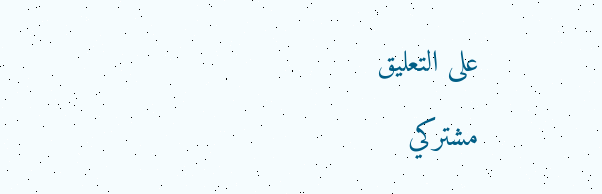على التعليق
مشتركي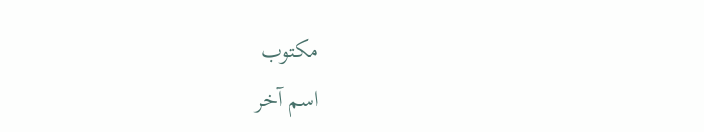مكتوب
اسم آخر